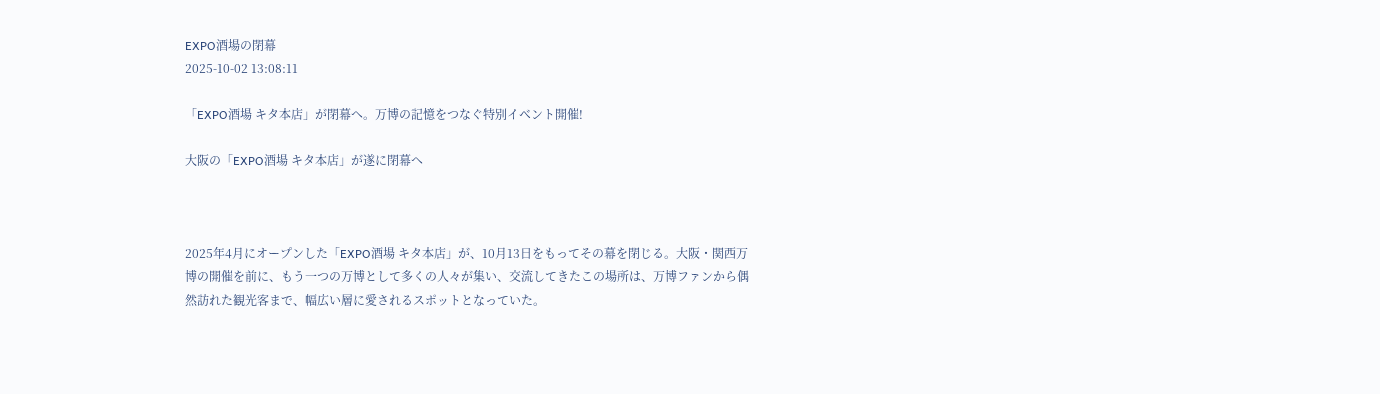EXPO酒場の閉幕
2025-10-02 13:08:11

「EXPO酒場 キタ本店」が閉幕へ。万博の記憶をつなぐ特別イベント開催!

大阪の「EXPO酒場 キタ本店」が遂に閉幕へ



2025年4月にオープンした「EXPO酒場 キタ本店」が、10月13日をもってその幕を閉じる。大阪・関西万博の開催を前に、もう一つの万博として多くの人々が集い、交流してきたこの場所は、万博ファンから偶然訪れた観光客まで、幅広い層に愛されるスポットとなっていた。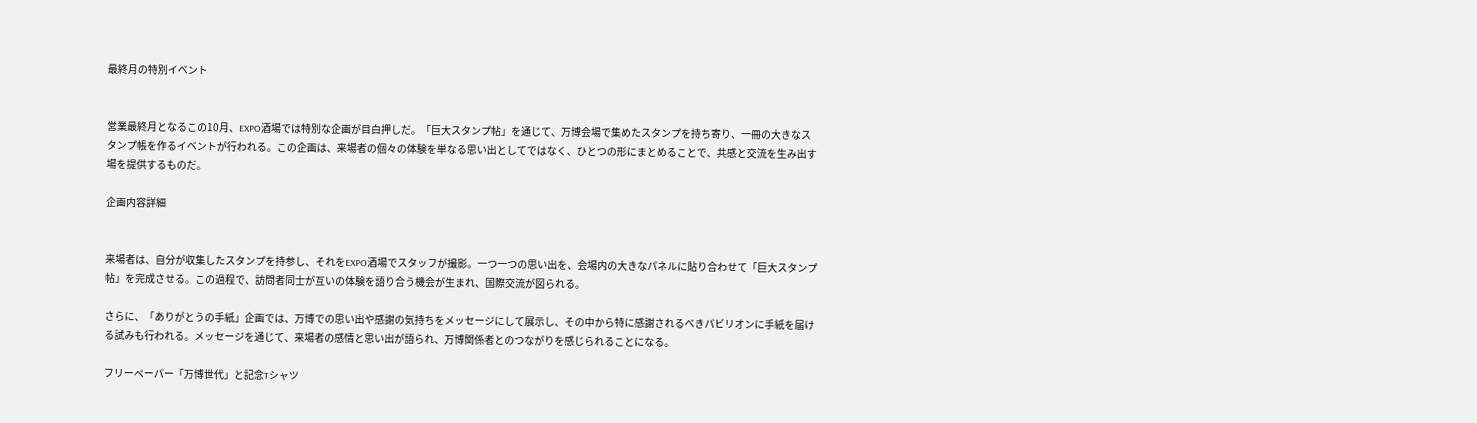最終月の特別イベント


営業最終月となるこの10月、EXPO酒場では特別な企画が目白押しだ。「巨大スタンプ帖」を通じて、万博会場で集めたスタンプを持ち寄り、一冊の大きなスタンプ帳を作るイベントが行われる。この企画は、来場者の個々の体験を単なる思い出としてではなく、ひとつの形にまとめることで、共感と交流を生み出す場を提供するものだ。

企画内容詳細


来場者は、自分が収集したスタンプを持参し、それをEXPO酒場でスタッフが撮影。一つ一つの思い出を、会場内の大きなパネルに貼り合わせて「巨大スタンプ帖」を完成させる。この過程で、訪問者同士が互いの体験を語り合う機会が生まれ、国際交流が図られる。

さらに、「ありがとうの手紙」企画では、万博での思い出や感謝の気持ちをメッセージにして展示し、その中から特に感謝されるべきパビリオンに手紙を届ける試みも行われる。メッセージを通じて、来場者の感情と思い出が語られ、万博関係者とのつながりを感じられることになる。

フリーペーパー「万博世代」と記念Tシャツ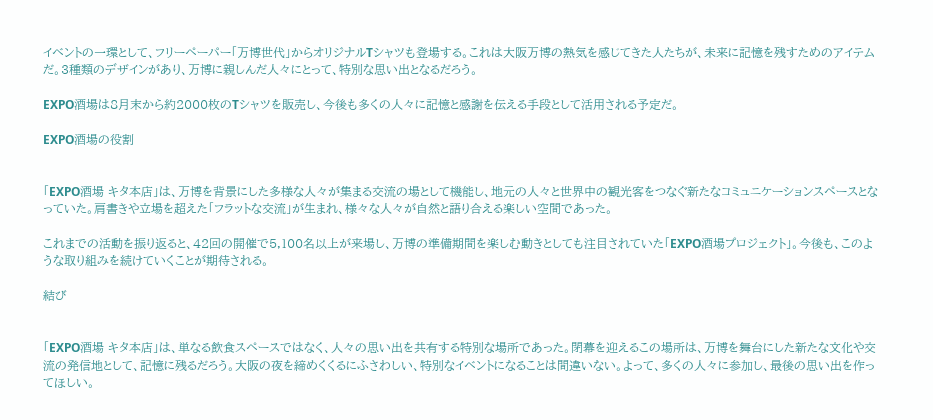イベントの一環として、フリーペーパー「万博世代」からオリジナルTシャツも登場する。これは大阪万博の熱気を感じてきた人たちが、未来に記憶を残すためのアイテムだ。3種類のデザインがあり、万博に親しんだ人々にとって、特別な思い出となるだろう。

EXPO酒場は8月末から約2000枚のTシャツを販売し、今後も多くの人々に記憶と感謝を伝える手段として活用される予定だ。

EXPO酒場の役割


「EXPO酒場 キタ本店」は、万博を背景にした多様な人々が集まる交流の場として機能し、地元の人々と世界中の観光客をつなぐ新たなコミュニケーションスペースとなっていた。肩書きや立場を超えた「フラットな交流」が生まれ、様々な人々が自然と語り合える楽しい空間であった。

これまでの活動を振り返ると、42回の開催で5,100名以上が来場し、万博の準備期間を楽しむ動きとしても注目されていた「EXPO酒場プロジェクト」。今後も、このような取り組みを続けていくことが期待される。

結び


「EXPO酒場 キタ本店」は、単なる飲食スペースではなく、人々の思い出を共有する特別な場所であった。閉幕を迎えるこの場所は、万博を舞台にした新たな文化や交流の発信地として、記憶に残るだろう。大阪の夜を締めくくるにふさわしい、特別なイベントになることは間違いない。よって、多くの人々に参加し、最後の思い出を作ってほしい。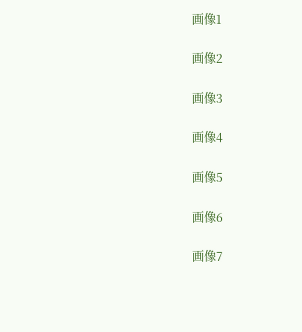画像1

画像2

画像3

画像4

画像5

画像6

画像7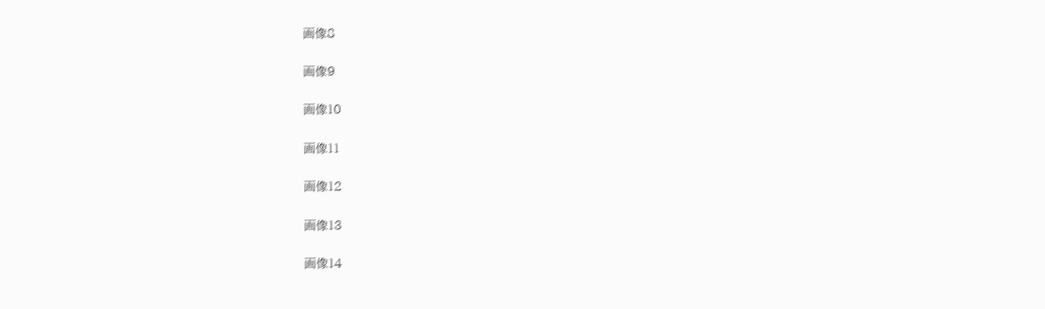画像8

画像9

画像10

画像11

画像12

画像13

画像14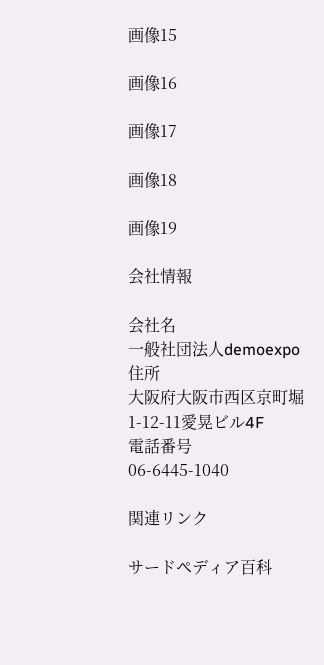画像15

画像16

画像17

画像18

画像19

会社情報

会社名
一般社団法人demoexpo
住所
大阪府大阪市西区京町堀1-12-11愛晃ビル4F
電話番号
06-6445-1040

関連リンク

サードペディア百科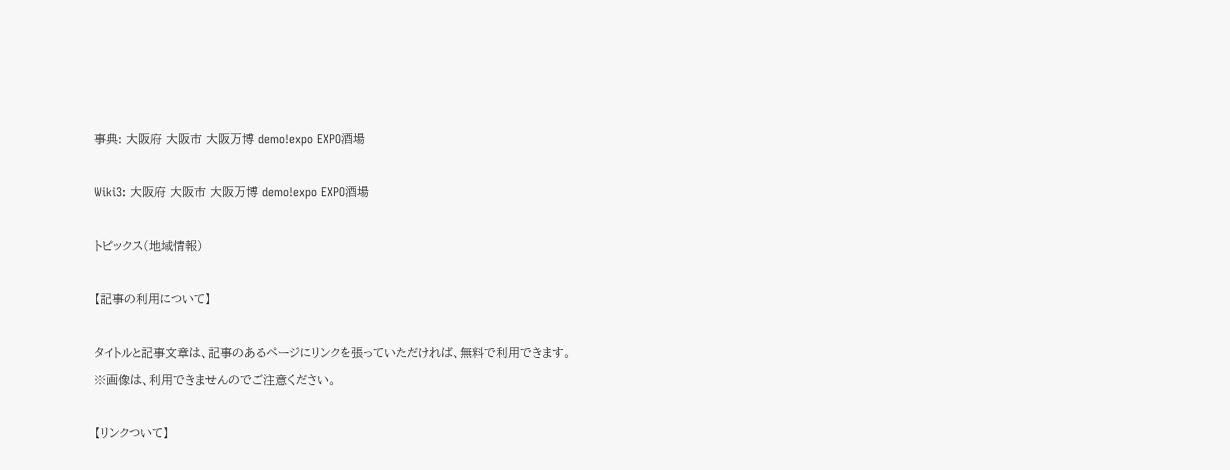事典: 大阪府 大阪市 大阪万博 demo!expo EXPO酒場

Wiki3: 大阪府 大阪市 大阪万博 demo!expo EXPO酒場

トピックス(地域情報)

【記事の利用について】

タイトルと記事文章は、記事のあるページにリンクを張っていただければ、無料で利用できます。
※画像は、利用できませんのでご注意ください。

【リンクついて】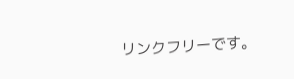リンクフリーです。